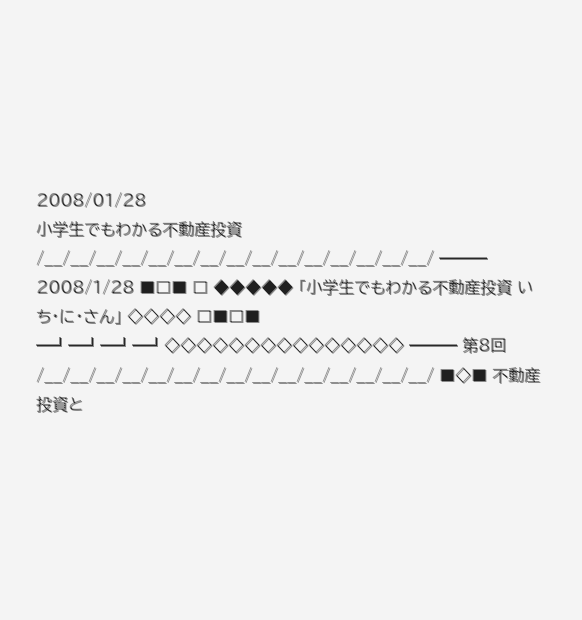2008/01/28
小学生でもわかる不動産投資
/__/__/__/__/__/__/__/__/__/__/__/__/__/__/__/ ━━━ 2008/1/28 ■□■ □ ◆◆◆◆◆ 「小学生でもわかる不動産投資 いち・に・さん」 ◇◇◇◇ □■□■ ━┛━┛━┛━┛◇◇◇◇◇◇◇◇◇◇◇◇◇◇◇ ━━━ 第8回 /__/__/__/__/__/__/__/__/__/__/__/__/__/__/__/ ■◇■ 不動産投資と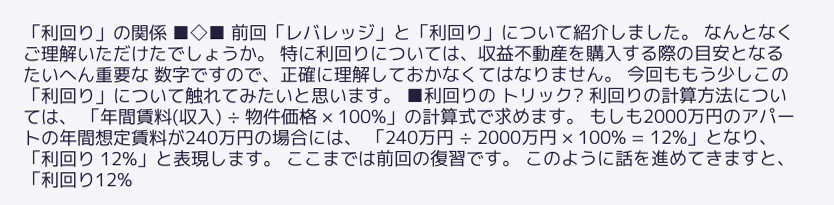「利回り」の関係 ■◇■ 前回「レバレッジ」と「利回り」について紹介しました。 なんとなくご理解いただけたでしょうか。 特に利回りについては、収益不動産を購入する際の目安となるたいへん重要な 数字ですので、正確に理解しておかなくてはなりません。 今回ももう少しこの「利回り」について触れてみたいと思います。 ■利回りの トリック? 利回りの計算方法については、 「年間賃料(収入) ÷ 物件価格 × 100%」の計算式で求めます。 もしも2000万円のアパートの年間想定賃料が240万円の場合には、 「240万円 ÷ 2000万円 × 100% = 12%」となり、 「利回り 12%」と表現します。 ここまでは前回の復習です。 このように話を進めてきますと、 「利回り12%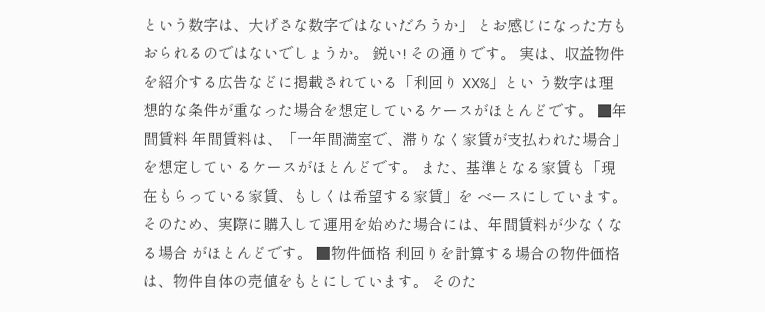という数字は、大げさな数字ではないだろうか」 とお感じになった方もおられるのではないでしょうか。 鋭い! その通りです。 実は、収益物件を紹介する広告などに掲載されている「利回り XX%」とい う数字は理想的な条件が重なった場合を想定しているケースがほとんどです。 ■年間賃料 年間賃料は、「一年間満室で、滞りなく家賃が支払われた場合」を想定してい るケースがほとんどです。 また、基準となる家賃も「現在もらっている家賃、もしくは希望する家賃」を ベースにしています。 そのため、実際に購入して運用を始めた場合には、年間賃料が少なくなる場合 がほとんどです。 ■物件価格 利回りを計算する場合の物件価格は、物件自体の売値をもとにしています。 そのた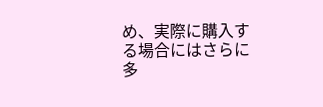め、実際に購入する場合にはさらに多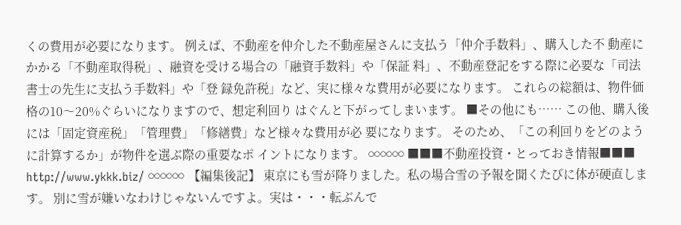くの費用が必要になります。 例えば、不動産を仲介した不動産屋さんに支払う「仲介手数料」、購入した不 動産にかかる「不動産取得税」、融資を受ける場合の「融資手数料」や「保証 料」、不動産登記をする際に必要な「司法書士の先生に支払う手数料」や「登 録免許税」など、実に様々な費用が必要になります。 これらの総額は、物件価格の10〜20%ぐらいになりますので、想定利回り はぐんと下がってしまいます。 ■その他にも…… この他、購入後には「固定資産税」「管理費」「修繕費」など様々な費用が必 要になります。 そのため、「この利回りをどのように計算するか」が物件を選ぶ際の重要なポ イントになります。 ∞∞∞ ■■■不動産投資・とっておき情報■■■ http://www.ykkk.biz/ ∞∞∞ 【編集後記】 東京にも雪が降りました。私の場合雪の予報を聞くたびに体が硬直します。 別に雪が嫌いなわけじゃないんですよ。実は・・・転ぶんで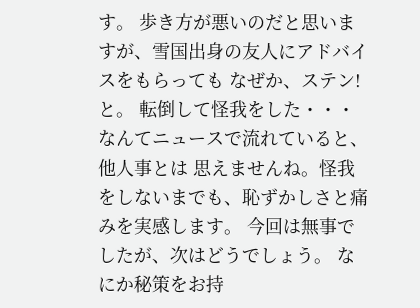す。 歩き方が悪いのだと思いますが、雪国出身の友人にアドバイスをもらっても なぜか、ステン!と。 転倒して怪我をした・・・なんてニュースで流れていると、他人事とは 思えませんね。怪我をしないまでも、恥ずかしさと痛みを実感します。 今回は無事でしたが、次はどうでしょう。 なにか秘策をお持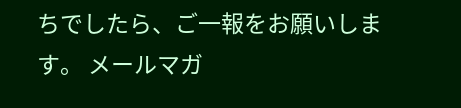ちでしたら、ご一報をお願いします。 メールマガ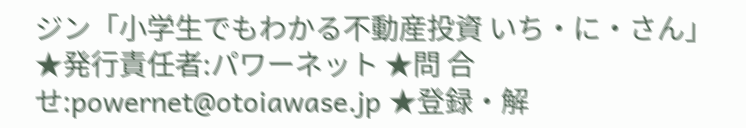ジン「小学生でもわかる不動産投資 いち・に・さん」 ★発行責任者:パワーネット ★問 合 せ:powernet@otoiawase.jp ★登録・解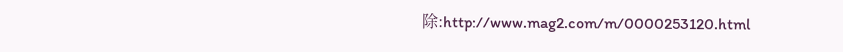除:http://www.mag2.com/m/0000253120.html